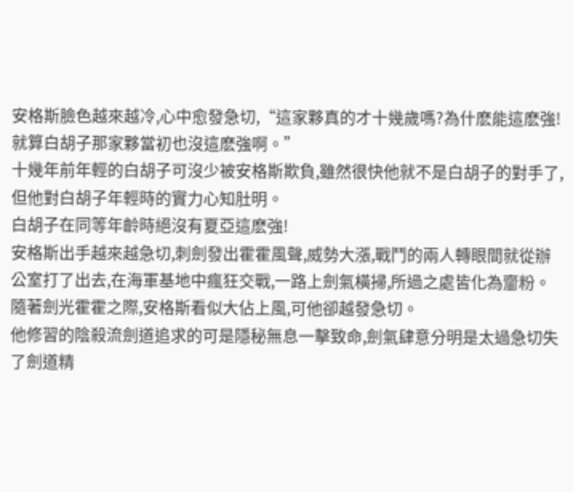安格斯臉色越來越冷,心中愈發急切,“這家夥真的才十幾歲嗎?為什麽能這麽強!就算白胡子那家夥當初也沒這麽強啊。”
十幾年前年輕的白胡子可沒少被安格斯欺負,雖然很快他就不是白胡子的對手了,但他對白胡子年輕時的實力心知肚明。
白胡子在同等年齡時絕沒有夏亞這麽強!
安格斯出手越來越急切,刺劍發出霍霍風聲,威勢大漲,戰鬥的兩人轉眼間就從辦公室打了出去,在海軍基地中瘋狂交戰,一路上劍氣橫掃,所過之處皆化為齏粉。
隨著劍光霍霍之際,安格斯看似大佔上風,可他卻越發急切。
他修習的陰殺流劍道追求的可是隱秘無息一擊致命,劍氣肆意分明是太過急切失了劍道精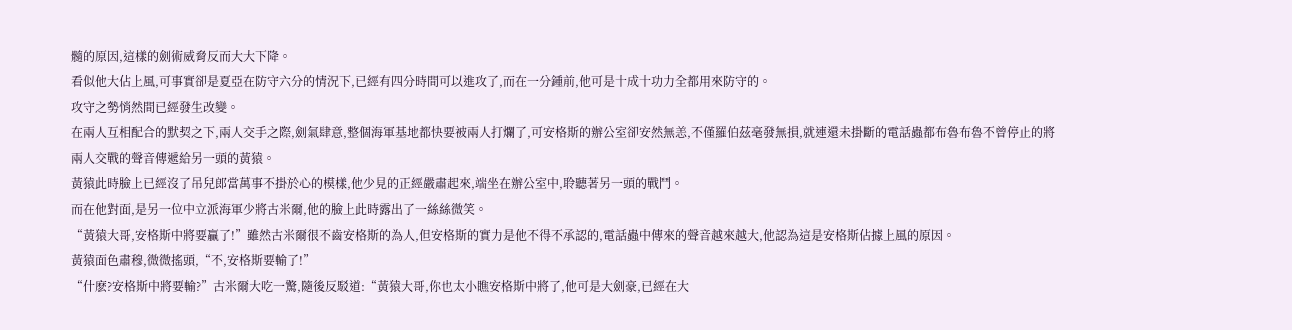髓的原因,這樣的劍術威脅反而大大下降。
看似他大佔上風,可事實卻是夏亞在防守六分的情況下,已經有四分時間可以進攻了,而在一分鍾前,他可是十成十功力全都用來防守的。
攻守之勢悄然間已經發生改變。
在兩人互相配合的默契之下,兩人交手之際,劍氣肆意,整個海軍基地都快要被兩人打爛了,可安格斯的辦公室卻安然無恙,不僅羅伯茲毫發無損,就連還未掛斷的電話蟲都布魯布魯不曾停止的將兩人交戰的聲音傳遞給另一頭的黃猿。
黃猿此時臉上已經沒了吊兒郎當萬事不掛於心的模樣,他少見的正經嚴肅起來,端坐在辦公室中,聆聽著另一頭的戰鬥。
而在他對面,是另一位中立派海軍少將古米爾,他的臉上此時露出了一絲絲微笑。
“黃猿大哥,安格斯中將要贏了!”雖然古米爾很不齒安格斯的為人,但安格斯的實力是他不得不承認的,電話蟲中傳來的聲音越來越大,他認為這是安格斯佔據上風的原因。
黃猿面色肅穆,微微搖頭,“不,安格斯要輸了!”
“什麽?安格斯中將要輸?”古米爾大吃一驚,隨後反駁道:“黃猿大哥,你也太小瞧安格斯中將了,他可是大劍豪,已經在大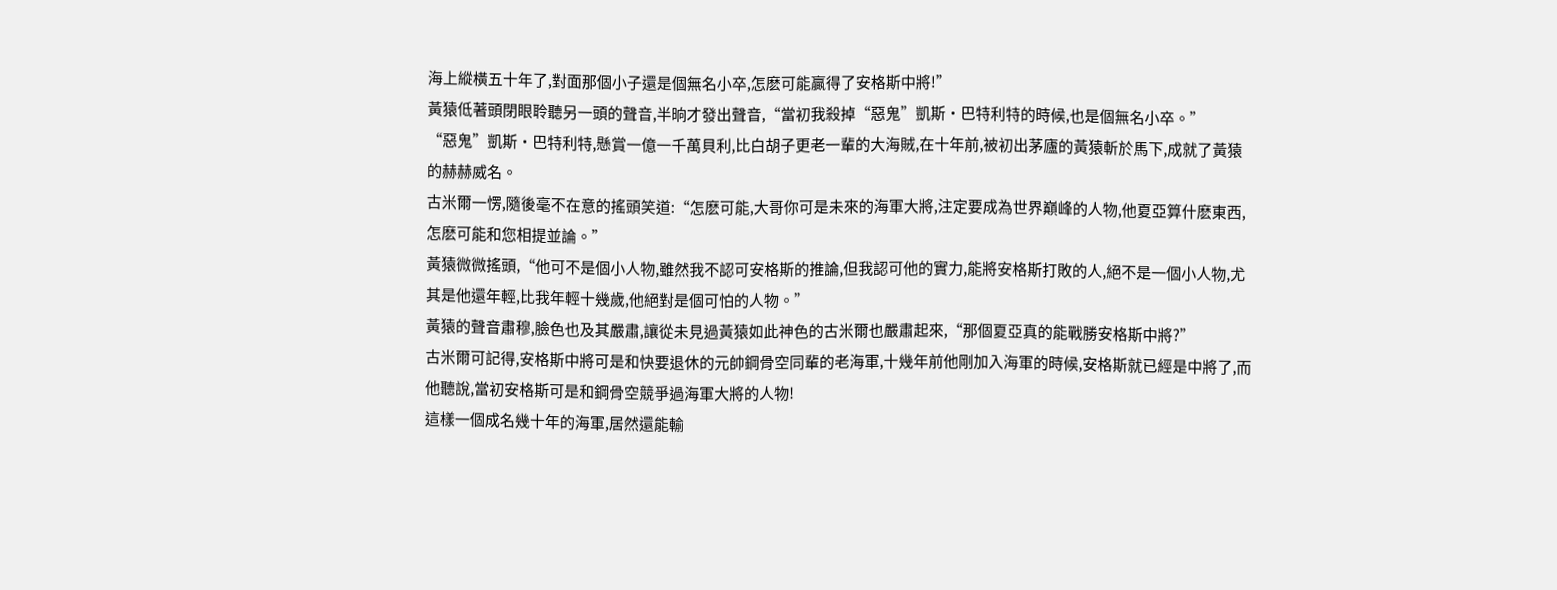海上縱橫五十年了,對面那個小子還是個無名小卒,怎麽可能贏得了安格斯中將!”
黃猿低著頭閉眼聆聽另一頭的聲音,半晌才發出聲音,“當初我殺掉“惡鬼”凱斯·巴特利特的時候,也是個無名小卒。”
“惡鬼”凱斯·巴特利特,懸賞一億一千萬貝利,比白胡子更老一輩的大海賊,在十年前,被初出茅廬的黃猿斬於馬下,成就了黃猿的赫赫威名。
古米爾一愣,隨後毫不在意的搖頭笑道:“怎麽可能,大哥你可是未來的海軍大將,注定要成為世界巔峰的人物,他夏亞算什麽東西,怎麽可能和您相提並論。”
黃猿微微搖頭,“他可不是個小人物,雖然我不認可安格斯的推論,但我認可他的實力,能將安格斯打敗的人,絕不是一個小人物,尤其是他還年輕,比我年輕十幾歲,他絕對是個可怕的人物。”
黃猿的聲音肅穆,臉色也及其嚴肅,讓從未見過黃猿如此神色的古米爾也嚴肅起來,“那個夏亞真的能戰勝安格斯中將?”
古米爾可記得,安格斯中將可是和快要退休的元帥鋼骨空同輩的老海軍,十幾年前他剛加入海軍的時候,安格斯就已經是中將了,而他聽說,當初安格斯可是和鋼骨空競爭過海軍大將的人物!
這樣一個成名幾十年的海軍,居然還能輸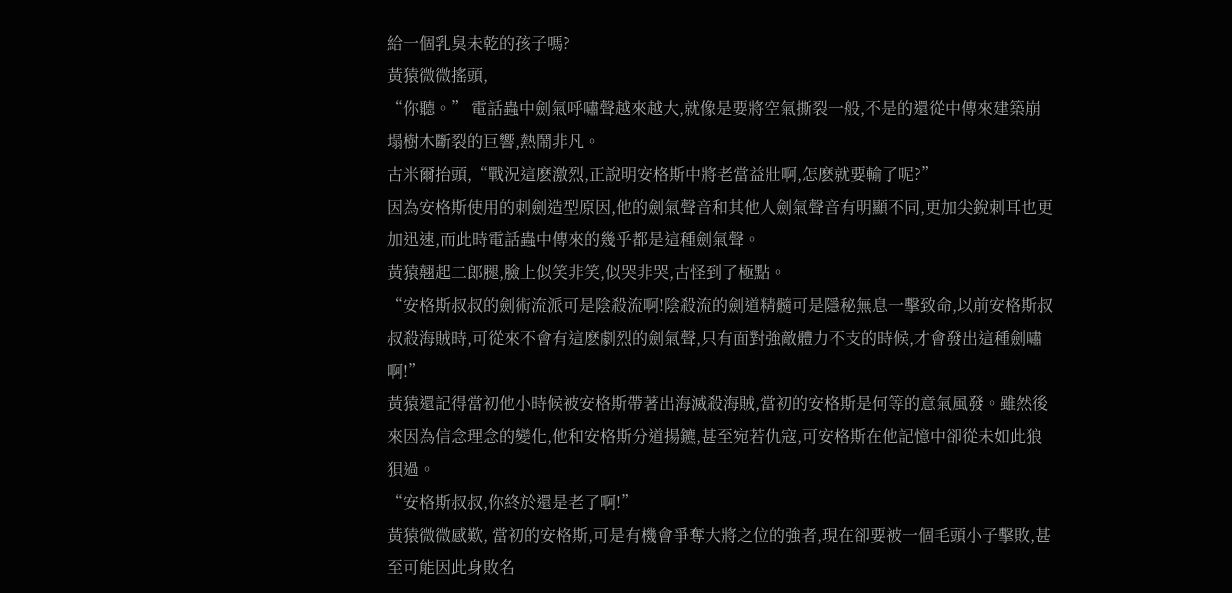給一個乳臭未乾的孩子嗎?
黃猿微微搖頭,
“你聽。” 電話蟲中劍氣呼嘯聲越來越大,就像是要將空氣撕裂一般,不是的還從中傳來建築崩塌樹木斷裂的巨響,熱鬧非凡。
古米爾抬頭,“戰況這麽激烈,正說明安格斯中將老當益壯啊,怎麽就要輸了呢?”
因為安格斯使用的刺劍造型原因,他的劍氣聲音和其他人劍氣聲音有明顯不同,更加尖銳刺耳也更加迅速,而此時電話蟲中傳來的幾乎都是這種劍氣聲。
黃猿翹起二郎腿,臉上似笑非笑,似哭非哭,古怪到了極點。
“安格斯叔叔的劍術流派可是陰殺流啊!陰殺流的劍道精髓可是隱秘無息一擊致命,以前安格斯叔叔殺海賊時,可從來不會有這麽劇烈的劍氣聲,只有面對強敵體力不支的時候,才會發出這種劍嘯啊!”
黃猿還記得當初他小時候被安格斯帶著出海滅殺海賊,當初的安格斯是何等的意氣風發。雖然後來因為信念理念的變化,他和安格斯分道揚鑣,甚至宛若仇寇,可安格斯在他記憶中卻從未如此狼狽過。
“安格斯叔叔,你終於還是老了啊!”
黃猿微微感歎, 當初的安格斯,可是有機會爭奪大將之位的強者,現在卻要被一個毛頭小子擊敗,甚至可能因此身敗名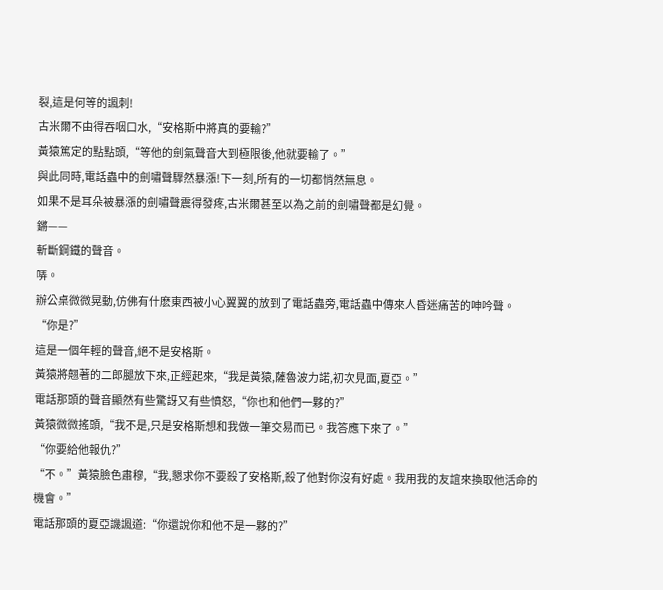裂,這是何等的諷刺!
古米爾不由得吞咽口水,“安格斯中將真的要輸?”
黃猿篤定的點點頭,“等他的劍氣聲音大到極限後,他就要輸了。”
與此同時,電話蟲中的劍嘯聲驟然暴漲!下一刻,所有的一切都悄然無息。
如果不是耳朵被暴漲的劍嘯聲震得發疼,古米爾甚至以為之前的劍嘯聲都是幻覺。
鏘——
斬斷鋼鐵的聲音。
哢。
辦公桌微微晃動,仿佛有什麽東西被小心翼翼的放到了電話蟲旁,電話蟲中傳來人昏迷痛苦的呻吟聲。
“你是?”
這是一個年輕的聲音,絕不是安格斯。
黃猿將翹著的二郎腿放下來,正經起來,“我是黃猿,薩魯波力諾,初次見面,夏亞。”
電話那頭的聲音顯然有些驚訝又有些憤怒,“你也和他們一夥的?”
黃猿微微搖頭,“我不是,只是安格斯想和我做一筆交易而已。我答應下來了。”
“你要給他報仇?”
“不。”黃猿臉色肅穆,“我,懇求你不要殺了安格斯,殺了他對你沒有好處。我用我的友誼來換取他活命的機會。”
電話那頭的夏亞譏諷道:“你還說你和他不是一夥的?”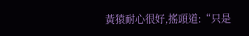黃猿耐心很好,搖頭道:“只是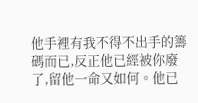他手裡有我不得不出手的籌碼而已,反正他已經被你廢了,留他一命又如何。他已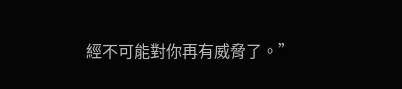經不可能對你再有威脅了。”